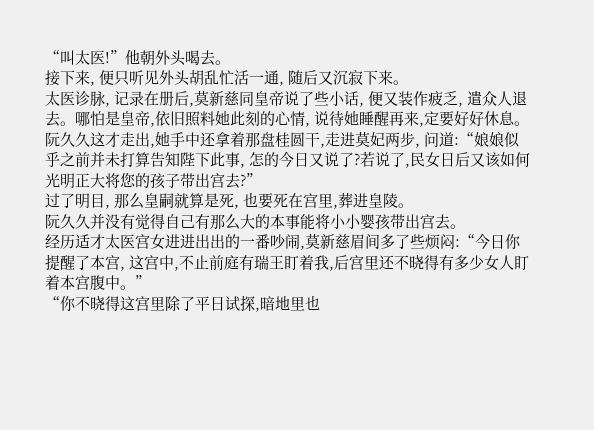“叫太医!”他朝外头喝去。
接下来, 便只听见外头胡乱忙活一通, 随后又沉寂下来。
太医诊脉, 记录在册后,莫新慈同皇帝说了些小话, 便又装作疲乏, 遣众人退去。哪怕是皇帝,依旧照料她此刻的心情, 说待她睡醒再来,定要好好休息。
阮久久这才走出,她手中还拿着那盘桂圆干,走进莫妃两步, 问道:“娘娘似乎之前并未打算告知陛下此事, 怎的今日又说了?若说了,民女日后又该如何光明正大将您的孩子带出宫去?”
过了明目, 那么皇嗣就算是死, 也要死在宫里,葬进皇陵。
阮久久并没有觉得自己有那么大的本事能将小小婴孩带出宫去。
经历适才太医宫女进进出出的一番吵闹,莫新慈眉间多了些烦闷:“今日你提醒了本宫, 这宫中,不止前庭有瑞王盯着我,后宫里还不晓得有多少女人盯着本宫腹中。”
“你不晓得这宫里除了平日试探,暗地里也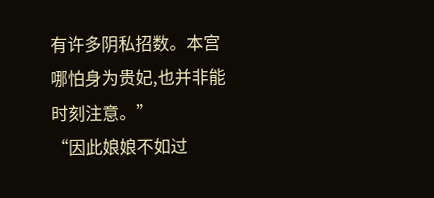有许多阴私招数。本宫哪怕身为贵妃,也并非能时刻注意。”
“因此娘娘不如过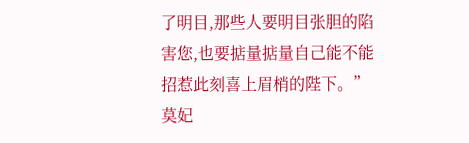了明目,那些人要明目张胆的陷害您,也要掂量掂量自己能不能招惹此刻喜上眉梢的陛下。”
莫妃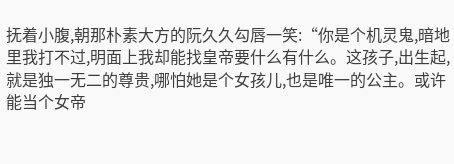抚着小腹,朝那朴素大方的阮久久勾唇一笑:“你是个机灵鬼,暗地里我打不过,明面上我却能找皇帝要什么有什么。这孩子,出生起,就是独一无二的尊贵,哪怕她是个女孩儿,也是唯一的公主。或许能当个女帝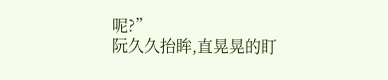呢?”
阮久久抬眸,直晃晃的盯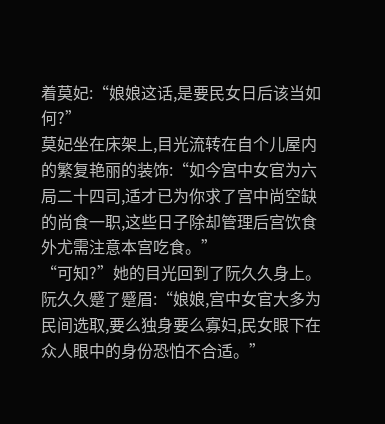着莫妃:“娘娘这话,是要民女日后该当如何?”
莫妃坐在床架上,目光流转在自个儿屋内的繁复艳丽的装饰:“如今宫中女官为六局二十四司,适才已为你求了宫中尚空缺的尚食一职,这些日子除却管理后宫饮食外尤需注意本宫吃食。”
“可知?”她的目光回到了阮久久身上。
阮久久蹙了蹙眉:“娘娘,宫中女官大多为民间选取,要么独身要么寡妇,民女眼下在众人眼中的身份恐怕不合适。”